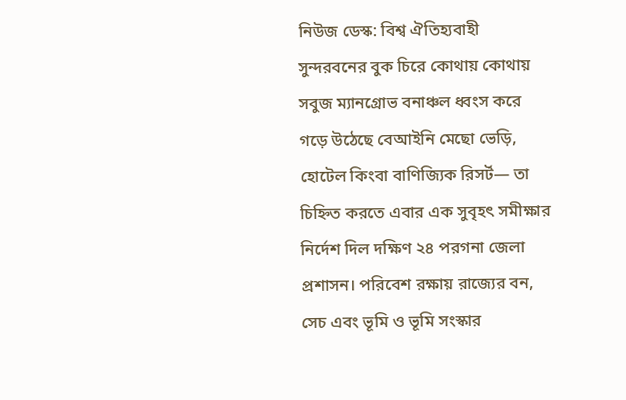নিউজ ডেস্ক: বিশ্ব ঐতিহ্যবাহী সুন্দরবনের বুক চিরে কোথায় কোথায় সবুজ ম্যানগ্রোভ বনাঞ্চল ধ্বংস করে গড়ে উঠেছে বেআইনি মেছো ভেড়ি, হোটেল কিংবা বাণিজ্যিক রিসর্ট— তা চিহ্নিত করতে এবার এক সুবৃহৎ সমীক্ষার নির্দেশ দিল দক্ষিণ ২৪ পরগনা জেলা প্রশাসন। পরিবেশ রক্ষায় রাজ্যের বন, সেচ এবং ভূমি ও ভূমি সংস্কার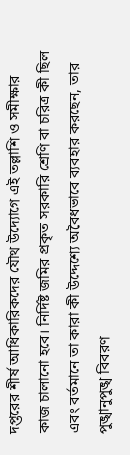দপ্তরের শীর্ষ আধিকারিকদের যৌথ উদ্যোগে এই তল্লাশি ও সমীক্ষার কাজ চালানো হবে। নির্দিষ্ট জমির প্রকৃত সরকারি শ্রেণি বা চরিত্র কী ছিল এবং বর্তমানে তা কারা কী উদ্দেশ্যে অবৈধভাবে ব্যবহার করছেন, তার পুঙ্খানুপুঙ্খ বিবরণ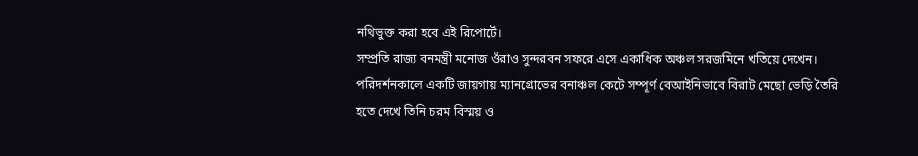নথিভুক্ত করা হবে এই রিপোর্টে।
সম্প্রতি রাজ্য বনমন্ত্রী মনোজ ওঁরাও সুন্দরবন সফরে এসে একাধিক অঞ্চল সরজমিনে খতিয়ে দেখেন। পরিদর্শনকালে একটি জায়গায় ম্যানগ্রোভের বনাঞ্চল কেটে সম্পূর্ণ বেআইনিভাবে বিরাট মেছো ভেড়ি তৈরি হতে দেখে তিনি চরম বিস্ময় ও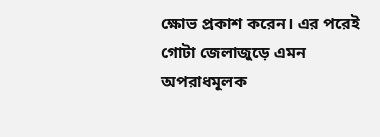ক্ষোভ প্রকাশ করেন। এর পরেই গোটা জেলাজুড়ে এমন অপরাধমূলক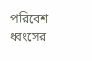পরিবেশ ধ্বংসের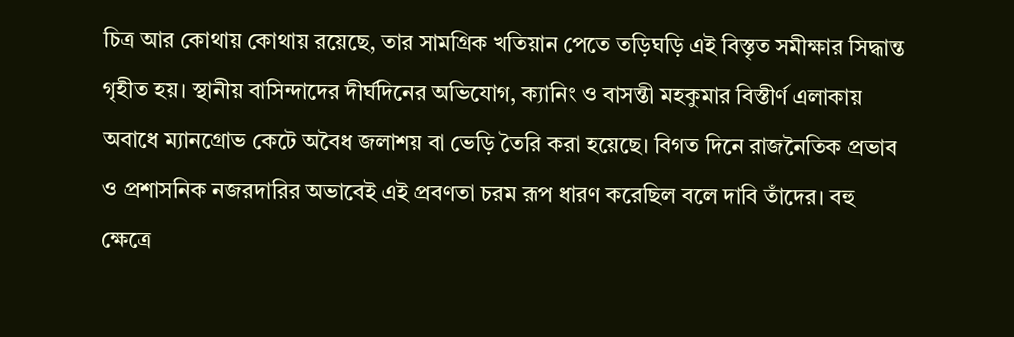চিত্র আর কোথায় কোথায় রয়েছে, তার সামগ্রিক খতিয়ান পেতে তড়িঘড়ি এই বিস্তৃত সমীক্ষার সিদ্ধান্ত গৃহীত হয়। স্থানীয় বাসিন্দাদের দীর্ঘদিনের অভিযোগ, ক্যানিং ও বাসন্তী মহকুমার বিস্তীর্ণ এলাকায় অবাধে ম্যানগ্রোভ কেটে অবৈধ জলাশয় বা ভেড়ি তৈরি করা হয়েছে। বিগত দিনে রাজনৈতিক প্রভাব ও প্রশাসনিক নজরদারির অভাবেই এই প্রবণতা চরম রূপ ধারণ করেছিল বলে দাবি তাঁদের। বহু ক্ষেত্রে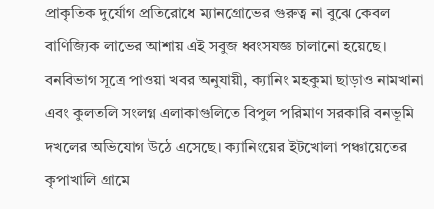প্রাকৃতিক দুর্যোগ প্রতিরোধে ম্যানগ্রোভের গুরুত্ব না বুঝে কেবল বাণিজ্যিক লাভের আশায় এই সবুজ ধ্বংসযজ্ঞ চালানো হয়েছে।
বনবিভাগ সূত্রে পাওয়া খবর অনুযায়ী, ক্যানিং মহকুমা ছাড়াও নামখানা এবং কুলতলি সংলগ্ন এলাকাগুলিতে বিপুল পরিমাণ সরকারি বনভূমি দখলের অভিযোগ উঠে এসেছে। ক্যানিংয়ের ইটখোলা পঞ্চায়েতের কৃপাখালি গ্রামে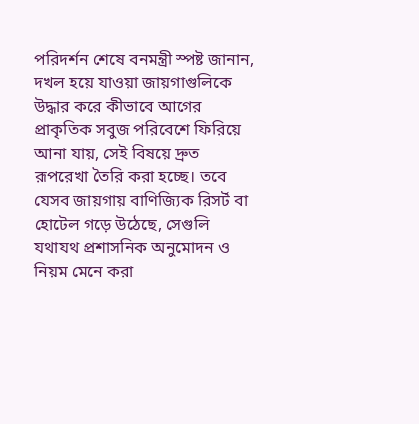পরিদর্শন শেষে বনমন্ত্রী স্পষ্ট জানান, দখল হয়ে যাওয়া জায়গাগুলিকে উদ্ধার করে কীভাবে আগের প্রাকৃতিক সবুজ পরিবেশে ফিরিয়ে আনা যায়, সেই বিষয়ে দ্রুত রূপরেখা তৈরি করা হচ্ছে। তবে যেসব জায়গায় বাণিজ্যিক রিসর্ট বা হোটেল গড়ে উঠেছে, সেগুলি যথাযথ প্রশাসনিক অনুমোদন ও নিয়ম মেনে করা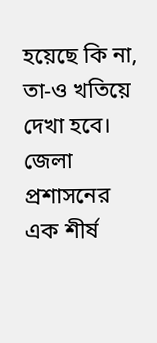হয়েছে কি না, তা-ও খতিয়ে দেখা হবে। জেলা প্রশাসনের এক শীর্ষ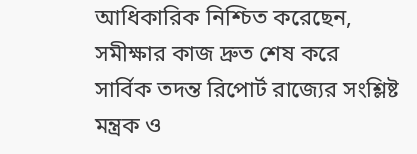আধিকারিক নিশ্চিত করেছেন, সমীক্ষার কাজ দ্রুত শেষ করে সার্বিক তদন্ত রিপোর্ট রাজ্যের সংশ্লিষ্ট মন্ত্রক ও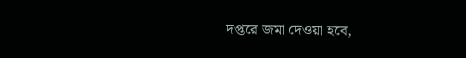দপ্তরে জমা দেওয়া হবে,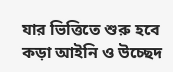যার ভিত্তিতে শুরু হবে কড়া আইনি ও উচ্ছেদ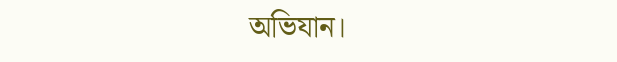অভিযান।